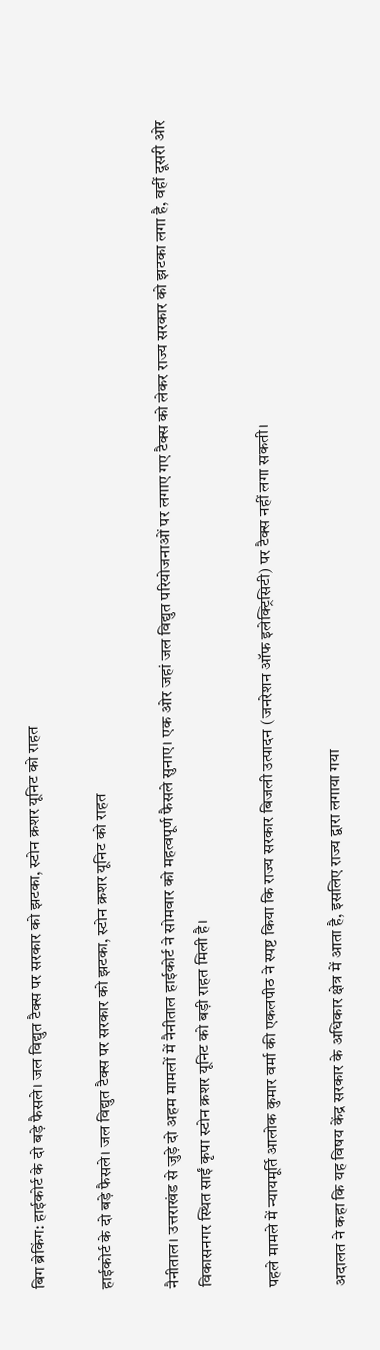बिग ब्रेकिंग: हाईकोर्ट के दो बड़े फैसले। जल विद्युत टैक्स पर सरकार को झटका, स्टोन क्रशर यूनिट को राहत

हाईकोर्ट के दो बड़े फैसले। जल विद्युत टैक्स पर सरकार को झटका, स्टोन क्रशर यूनिट को राहत

नैनीताल। उत्तराखंड से जुड़े दो अहम मामलों में नैनीताल हाईकोर्ट ने सोमवार को महत्वपूर्ण फैसले सुनाए। एक ओर जहां जल विद्युत परियोजनाओं पर लगाए गए टैक्स को लेकर राज्य सरकार को झटका लगा है, वहीं दूसरी ओर विकासनगर स्थित साईं कृपा स्टोन क्रशर यूनिट को बड़ी राहत मिली है।

पहले मामले में न्यायमूर्ति आलोक कुमार वर्मा की एकलपीठ ने स्पष्ट किया कि राज्य सरकार बिजली उत्पादन (जनरेशन ऑफ इलेक्ट्रिसिटी) पर टैक्स नहीं लगा सकती।

अदालत ने कहा कि यह विषय केंद्र सरकार के अधिकार क्षेत्र में आता है, इसलिए राज्य द्वारा लगाया गया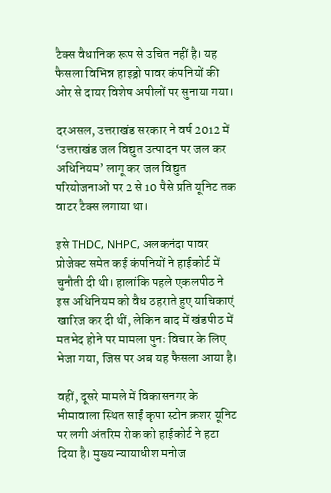टैक्स वैधानिक रूप से उचित नहीं है। यह फैसला विभिन्न हाइड्रो पावर कंपनियों की ओर से दायर विशेष अपीलों पर सुनाया गया।

दरअसल, उत्तराखंड सरकार ने वर्ष 2012 में ‘उत्तराखंड जल विद्युत उत्पादन पर जल कर अधिनियम’ लागू कर जल विद्युत परियोजनाओं पर 2 से 10 पैसे प्रति यूनिट तक वाटर टैक्स लगाया था।

इसे THDC, NHPC, अलकनंदा पावर प्रोजेक्ट समेत कई कंपनियों ने हाईकोर्ट में चुनौती दी थी। हालांकि पहले एकलपीठ ने इस अधिनियम को वैध ठहराते हुए याचिकाएं खारिज कर दी थीं, लेकिन बाद में खंडपीठ में मतभेद होने पर मामला पुनः विचार के लिए भेजा गया, जिस पर अब यह फैसला आया है।

वहीं, दूसरे मामले में विकासनगर के भीमावाला स्थित साईं कृपा स्टोन क्रशर यूनिट पर लगी अंतरिम रोक को हाईकोर्ट ने हटा दिया है। मुख्य न्यायाधीश मनोज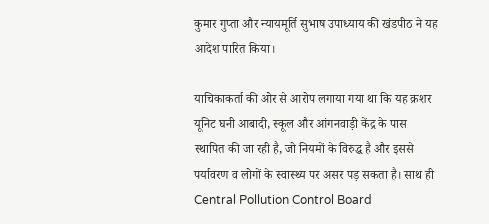कुमार गुप्ता और न्यायमूर्ति सुभाष उपाध्याय की खंडपीठ ने यह आदेश पारित किया।

याचिकाकर्ता की ओर से आरोप लगाया गया था कि यह क्रशर यूनिट घनी आबादी, स्कूल और आंगनवाड़ी केंद्र के पास स्थापित की जा रही है, जो नियमों के विरुद्ध है और इससे पर्यावरण व लोगों के स्वास्थ्य पर असर पड़ सकता है। साथ ही Central Pollution Control Board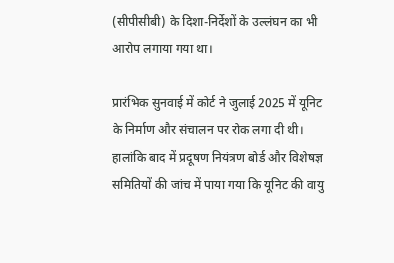(सीपीसीबी) के दिशा-निर्देशों के उल्लंघन का भी आरोप लगाया गया था।

प्रारंभिक सुनवाई में कोर्ट ने जुलाई 2025 में यूनिट के निर्माण और संचालन पर रोक लगा दी थी। हालांकि बाद में प्रदूषण नियंत्रण बोर्ड और विशेषज्ञ समितियों की जांच में पाया गया कि यूनिट की वायु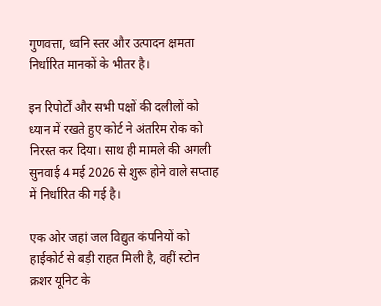गुणवत्ता, ध्वनि स्तर और उत्पादन क्षमता निर्धारित मानकों के भीतर है।

इन रिपोर्टों और सभी पक्षों की दलीलों को ध्यान में रखते हुए कोर्ट ने अंतरिम रोक को निरस्त कर दिया। साथ ही मामले की अगली सुनवाई 4 मई 2026 से शुरू होने वाले सप्ताह में निर्धारित की गई है।

एक ओर जहां जल विद्युत कंपनियों को हाईकोर्ट से बड़ी राहत मिली है, वहीं स्टोन क्रशर यूनिट के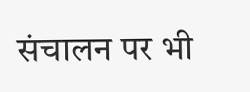संचालन पर भी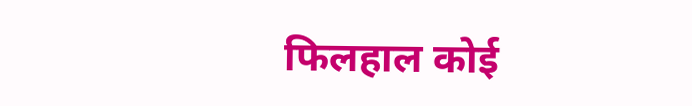फिलहाल कोई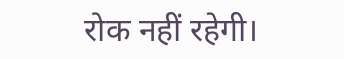रोक नहीं रहेगी।